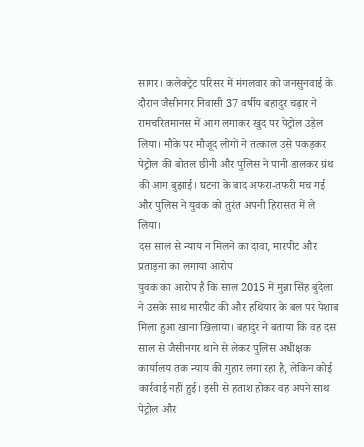सागर। कलेक्ट्रेट परिसर में मंगलवार को जनसुनवाई के दौरान जैसीनगर निवासी 37 वर्षीय बहादुर चढ़ार ने रामचरितमानस में आग लगाकर खुद पर पेट्रोल उड़ेल लिया। मौके पर मौजूद लोगों ने तत्काल उसे पकड़कर पेट्रोल की बोतल छीनी और पुलिस ने पानी डालकर ग्रंथ की आग बुझाई। घटना के बाद अफरा-तफरी मच गई और पुलिस ने युवक को तुरंत अपनी हिरासत में ले लिया।
दस साल से न्याय न मिलने का दावा, मारपीट और प्रताड़ना का लगाया आरोप
युवक का आरोप है कि साल 2015 में मुन्ना सिंह बुंदेला ने उसके साथ मारपीट की और हथियार के बल पर पेशाब मिला हुआ खाना खिलाया। बहादुर ने बताया कि वह दस साल से जैसीनगर थाने से लेकर पुलिस अधीक्षक कार्यालय तक न्याय की गुहार लगा रहा है, लेकिन कोई कार्रवाई नहीं हुई। इसी से हताश होकर वह अपने साथ पेट्रोल और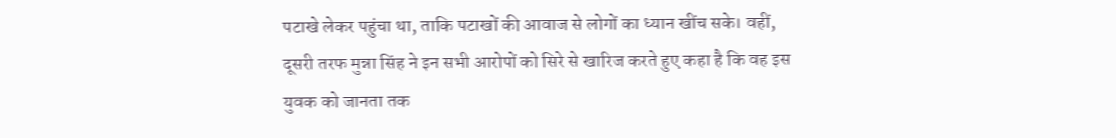पटाखे लेकर पहुंचा था, ताकि पटाखों की आवाज से लोगों का ध्यान खींच सके। वहीं, दूसरी तरफ मुन्ना सिंह ने इन सभी आरोपों को सिरे से खारिज करते हुए कहा है कि वह इस युवक को जानता तक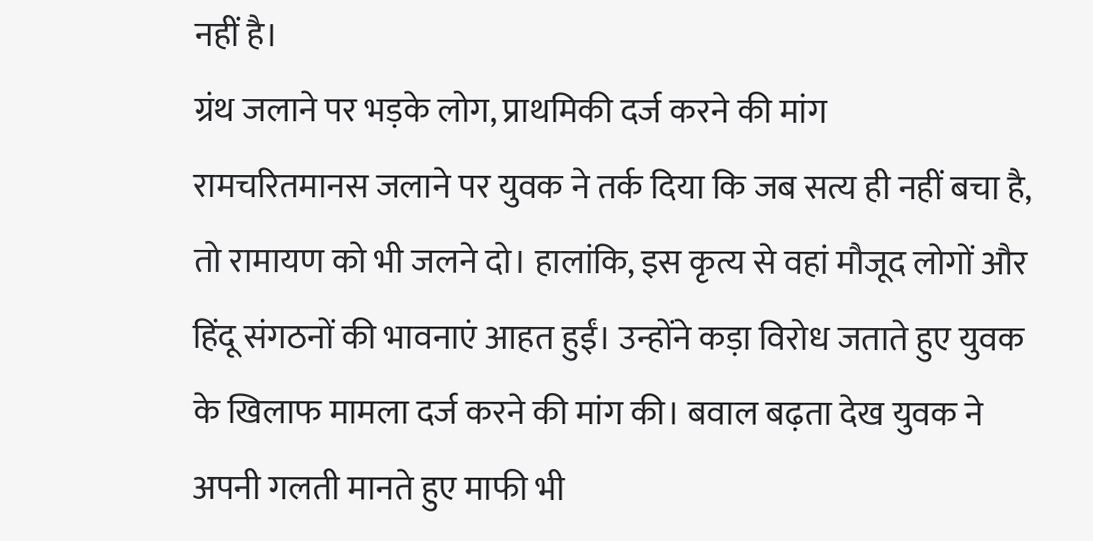नहीं है।
ग्रंथ जलाने पर भड़के लोग, प्राथमिकी दर्ज करने की मांग
रामचरितमानस जलाने पर युवक ने तर्क दिया कि जब सत्य ही नहीं बचा है, तो रामायण को भी जलने दो। हालांकि, इस कृत्य से वहां मौजूद लोगों और हिंदू संगठनों की भावनाएं आहत हुईं। उन्होंने कड़ा विरोध जताते हुए युवक के खिलाफ मामला दर्ज करने की मांग की। बवाल बढ़ता देख युवक ने अपनी गलती मानते हुए माफी भी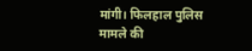मांगी। फिलहाल पुलिस मामले की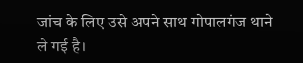जांच के लिए उसे अपने साथ गोपालगंज थाने ले गई है।